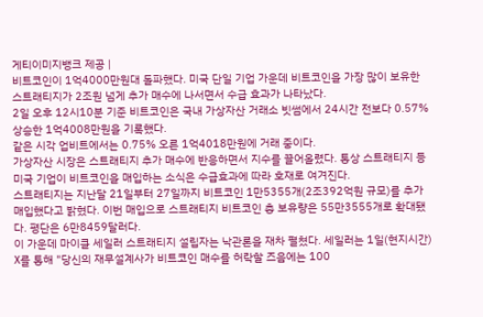게티이미지뱅크 제공 |
비트코인이 1억4000만원대 돌파했다. 미국 단일 기업 가운데 비트코인을 가장 많이 보유한 스트래티지가 2조원 넘게 추가 매수에 나서면서 수급 효과가 나타났다.
2일 오후 12시10분 기준 비트코인은 국내 가상자산 거래소 빗썸에서 24시간 전보다 0.57% 상승한 1억4008만원을 기록했다.
같은 시각 업비트에서는 0.75% 오른 1억4018만원에 거래 중이다.
가상자산 시장은 스트래티지 추가 매수에 반응하면서 지수를 끌어올렸다. 통상 스트래티지 등 미국 기업이 비트코인을 매입하는 소식은 수급효과에 따라 호재로 여겨진다.
스트래티지는 지난달 21일부터 27일까지 비트코인 1만5355개(2조392억원 규모)를 추가 매입했다고 밝혔다. 이번 매입으로 스트래티지 비트코인 총 보유량은 55만3555개로 확대됐다. 평단은 6만8459달러다.
이 가운데 마이클 세일러 스트래티지 설립자는 낙관론을 재차 펼쳤다. 세일러는 1일(현지시간) X를 통해 "당신의 재무설계사가 비트코인 매수를 허락할 즈음에는 100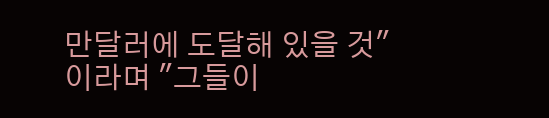만달러에 도달해 있을 것"이라며 "그들이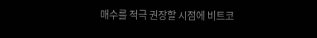매수를 적극 권장할 시점에 비트코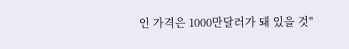인 가격은 1000만달러가 돼 있을 것"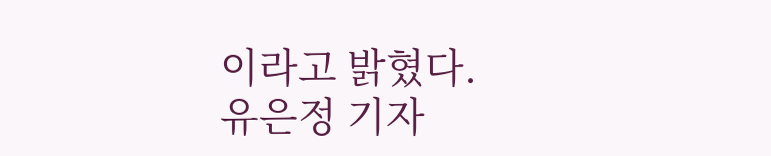이라고 밝혔다.
유은정 기자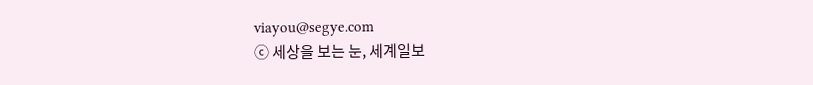viayou@segye.com
ⓒ 세상을 보는 눈, 세계일보